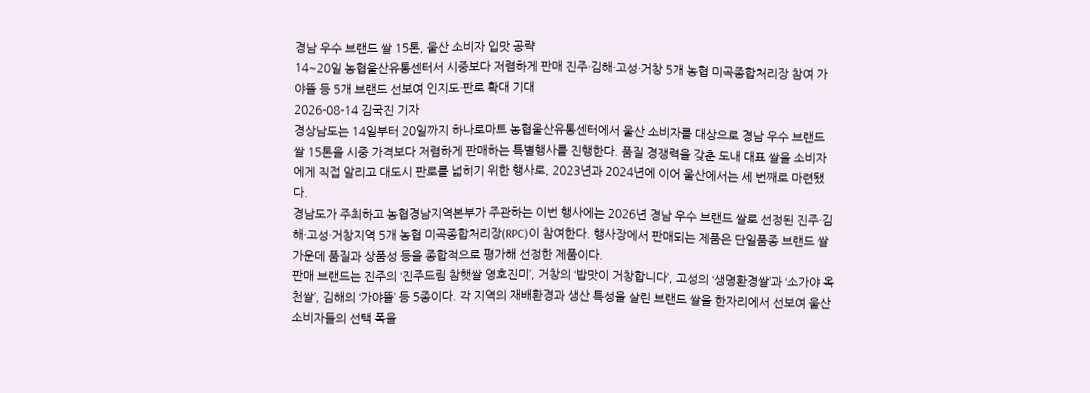경남 우수 브랜드 쌀 15톤, 울산 소비자 입맛 공략
14~20일 농협울산유통센터서 시중보다 저렴하게 판매 진주·김해·고성·거창 5개 농협 미곡종합처리장 참여 가야뜰 등 5개 브랜드 선보여 인지도·판로 확대 기대
2026-08-14 김국진 기자
경상남도는 14일부터 20일까지 하나로마트 농협울산유통센터에서 울산 소비자를 대상으로 경남 우수 브랜드 쌀 15톤을 시중 가격보다 저렴하게 판매하는 특별행사를 진행한다. 품질 경쟁력을 갖춘 도내 대표 쌀을 소비자에게 직접 알리고 대도시 판로를 넓히기 위한 행사로, 2023년과 2024년에 이어 울산에서는 세 번째로 마련됐다.
경남도가 주최하고 농협경남지역본부가 주관하는 이번 행사에는 2026년 경남 우수 브랜드 쌀로 선정된 진주·김해·고성·거창지역 5개 농협 미곡종합처리장(RPC)이 참여한다. 행사장에서 판매되는 제품은 단일품종 브랜드 쌀 가운데 품질과 상품성 등을 종합적으로 평가해 선정한 제품이다.
판매 브랜드는 진주의 ‘진주드림 참햇쌀 영호진미’, 거창의 ‘밥맛이 거창합니다’, 고성의 ‘생명환경쌀’과 ‘소가야 옥천쌀’, 김해의 ‘가야뜰’ 등 5종이다. 각 지역의 재배환경과 생산 특성을 살린 브랜드 쌀을 한자리에서 선보여 울산 소비자들의 선택 폭을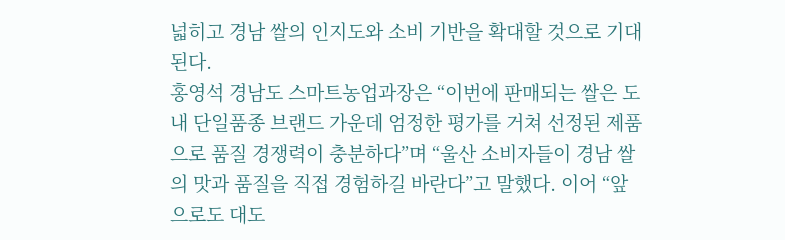넓히고 경남 쌀의 인지도와 소비 기반을 확대할 것으로 기대된다.
홍영석 경남도 스마트농업과장은 “이번에 판매되는 쌀은 도내 단일품종 브랜드 가운데 엄정한 평가를 거쳐 선정된 제품으로 품질 경쟁력이 충분하다”며 “울산 소비자들이 경남 쌀의 맛과 품질을 직접 경험하길 바란다”고 말했다. 이어 “앞으로도 대도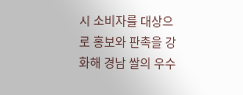시 소비자를 대상으로 홍보와 판촉을 강화해 경남 쌀의 우수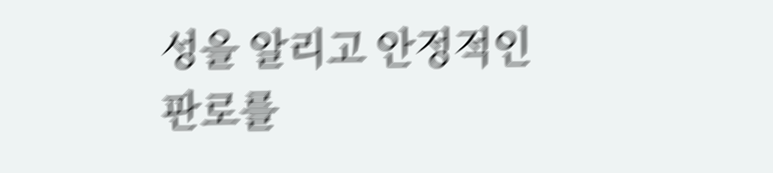성을 알리고 안정적인 판로를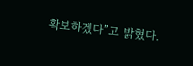확보하겠다”고 밝혔다.